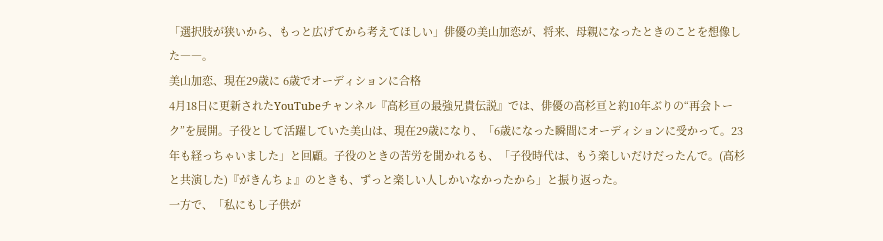「選択肢が狭いから、もっと広げてから考えてほしい」俳優の美山加恋が、将来、母親になったときのことを想像した――。
美山加恋、現在29歳に 6歳でオーディションに合格
4月18日に更新されたYouTubeチャンネル『高杉亘の最強兄貴伝説』では、俳優の高杉亘と約10年ぶりの“再会トーク”を展開。子役として活躍していた美山は、現在29歳になり、「6歳になった瞬間にオーディションに受かって。23年も経っちゃいました」と回顧。子役のときの苦労を聞かれるも、「子役時代は、もう楽しいだけだったんで。(高杉と共演した)『がきんちょ』のときも、ずっと楽しい人しかいなかったから」と振り返った。
一方で、「私にもし子供が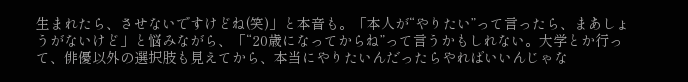生まれたら、させないですけどね(笑)」と本音も。「本人が“やりたい”って言ったら、まあしょうがないけど」と悩みながら、「“20歳になってからね”って言うかもしれない。大学とか行って、俳優以外の選択肢も見えてから、本当にやりたいんだったらやればいいんじゃな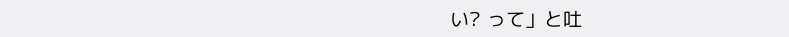い? って」と吐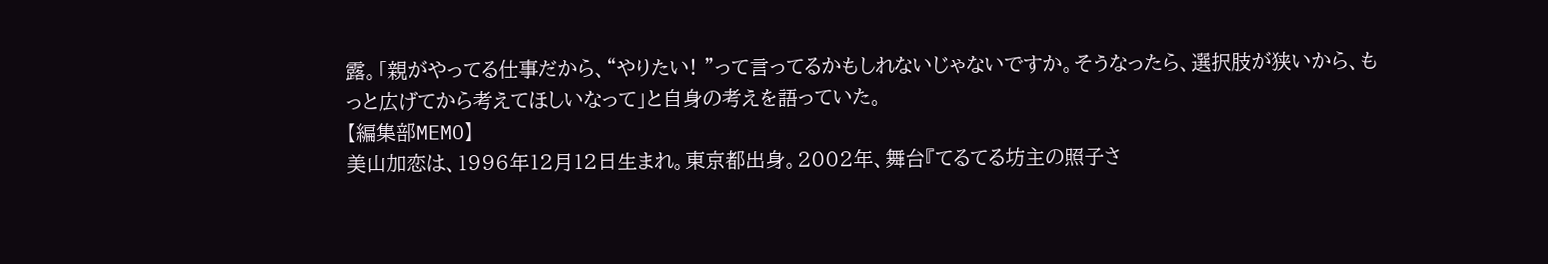露。「親がやってる仕事だから、“やりたい! ”って言ってるかもしれないじゃないですか。そうなったら、選択肢が狭いから、もっと広げてから考えてほしいなって」と自身の考えを語っていた。
【編集部MEMO】
美山加恋は、1996年12月12日生まれ。東京都出身。2002年、舞台『てるてる坊主の照子さ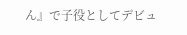ん』で子役としてデビュ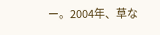ー。2004年、草な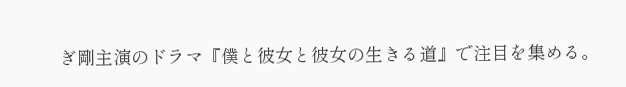ぎ剛主演のドラマ『僕と彼女と彼女の生きる道』で注目を集める。